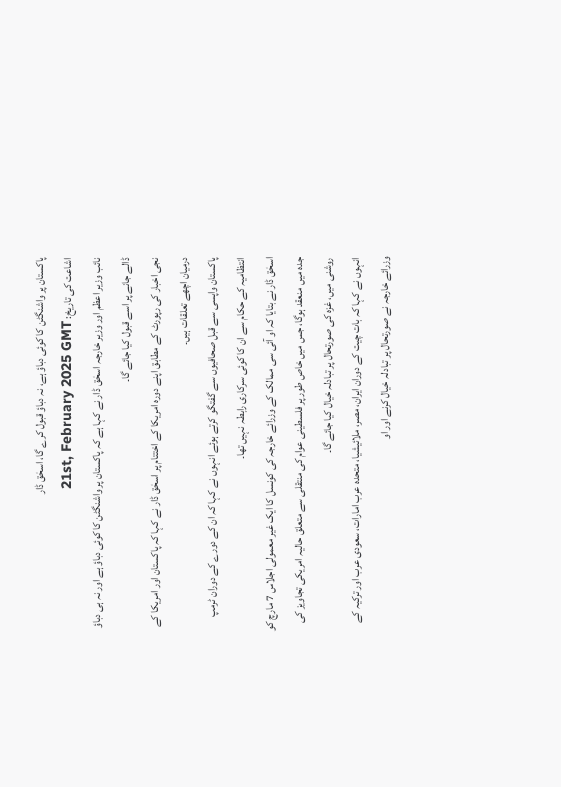پاکستان پر واشنگٹن کا کوئی دباؤ ہے، نہ دباؤ قبول کرے گا، اسحٰق ڈار
اشاعت کی تاریخ: 21st, February 2025 GMT
نائب وزیر اعظم اور وزیر خارجہ اسحٰق ڈار نے کہا ہے کہ پاکستان پر واشنگٹن کا کوئی دباؤ ہے اور نہ ہی دباؤ ڈالے جانے پر اسے قبول کیا جائے گا۔
نجی اخبار کی رپورٹ کے مطابق اپنے دورہ امریکا کے اختتام پر اسحٰق ڈار نے کہا کہ پاکستان اور امریکا کے درمیان اچھے تعلقات ہیں۔
پاکستان واپسی سے قبل صحافیوں سے گفتگو کرتے ہوئے انہوں نے کہا کہ ان کے دورے کے دوران ٹرمپ انتظامیہ کے حکام سے ان کا کوئی سرکاری رابطہ نہیں تھا۔
اسحٰق ڈار نے بتایا کہ او آئی سی ممالک کے وزرائے خارجہ کی کونسل کا ایک غیر معمولی اجلاس 7 مارچ کو جدہ میں منعقد ہوگا، جس میں خاص طور پر فلسطینی عوام کی منتقلی سے متعلق حالیہ امریکی تجاویز کی روشنی میں، غزہ کی صورتحال پر تبادلہ خیال کیا جائے گا۔
انہوں نے کہا کہ بات چیت کے دوران ایران، مصر، ملائیشیا، متحدہ عرب امارات، سعودی عرب اور ترکیہ کے وزرائے خارجہ نے صورتحال پر تبادلہ خیال کرنے اور او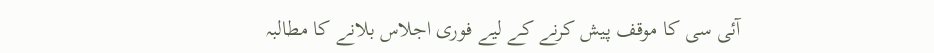آئی سی کا موقف پیش کرنے کے لیے فوری اجلاس بلانے کا مطالبہ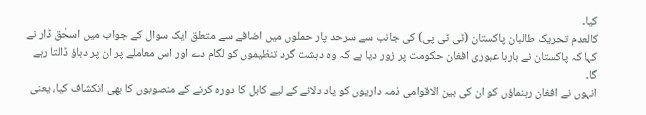کیا۔
کالعدم تحریک طالبان پاکستان (ٹی ٹی پی) کی جانب سے سرحد پار حملوں میں اضافے سے متعلق ایک سوال کے جواب میں اسحٰق ڈار نے کہا کہ پاکستان نے بارہا عبوری افغان حکومت پر زور دیا ہے کہ وہ دہشت گرد تنظیموں کو لگام دے اور اس معاملے پر ان پر دباؤ ڈالتا رہے گا۔
انہوں نے افغان رہنماؤں کو ان کی بین الاقوامی ذمہ داریوں کو یاد دلانے کے لیے کابل کا دورہ کرنے کے منصوبوں کا بھی انکشاف کیا، یعنی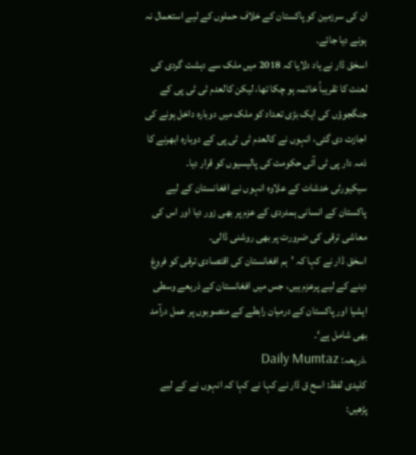ان کی سرزمین کو پاکستان کے خلاف حملوں کے لیے استعمال نہ ہونے دیا جائے۔
اسحٰق ڈار نے یاد دلایا کہ 2018 میں ملک سے دہشت گردی کی لعنت کا تقریباً خاتمہ ہو چکا تھا، لیکن کالعدم ٹی ٹی پی کے جنگجوؤں کی ایک بڑی تعداد کو ملک میں دوبارہ داخل ہونے کی اجازت دی گئی، انہوں نے کالعدم ٹی ٹی پی کے دوبارہ ابھرنے کا ذمہ دار پی ٹی آئی حکومت کی پالیسیوں کو قرار دیا۔
سیکیورٹی خدشات کے علاوہ انہوں نے افغانستان کے لیے پاکستان کے انسانی ہمدردی کے عزم پر بھی زور دیا اور اس کی معاشی ترقی کی ضرورت پر بھی روشنی ڈالی۔
اسحٰق ڈار نے کہا کہ ’ہم افغانستان کی اقتصادی ترقی کو فروغ دینے کے لیے پرعزم ہیں، جس میں افغانستان کے ذریعے وسطی ایشیا اور پاکستان کے درمیان رابطے کے منصوبوں پر عمل درآمد بھی شامل ہے‘۔
.ذریعہ: Daily Mumtaz
کلیدی لفظ: اسح ق ڈار نے کہا نے کہا کہ انہوں نے کے لیے
پڑھیں: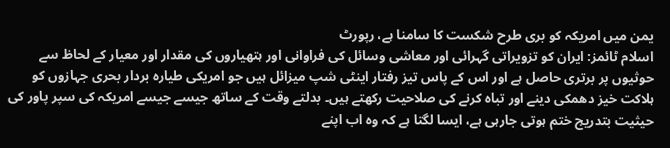یمن میں امریکہ کو بری طرح شکست کا سامنا ہے، رپورٹ
اسلام ٹائمز: ایران کو تزویراتی گہرائی اور معاشی وسائل کی فراوانی اور ہتھیاروں کی مقدار اور معیار کے لحاظ سے حوثیوں پر برتری حاصل ہے اور اس کے پاس تیز رفتار اینٹی شپ میزائل ہیں جو امریکی طیارہ بردار بحری جہازوں کو ہلاکت خیز دھمکی دینے اور تباہ کرنے کی صلاحیت رکھتے ہیں۔ بدلتے وقت کے ساتھ جیسے جیسے امریکہ کی سپر پاور کی حیثیت بتدریج ختم ہوتی جارہی ہے، ایسا لگتا ہے کہ وہ اب اپنے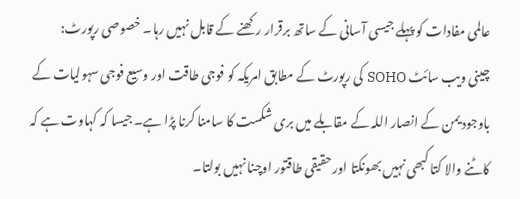عالمی مفادات کو پہلے جیسی آسانی کے ساتھ برقرار رکھنے کے قابل نہیں رہا۔ خصوصی رپورٹ:
چینی ویب سائٹ SOHO کی رپورٹ کے مطابق امریکہ کو فوجی طاقت اور وسیع فوجی سہولیات کے باوجود یمن کے انصار اللہ کے مقابلے میں بری شکست کا سامنا کرنا پڑا ہے۔ جیسا کہ کہاوت ہے کہ کاٹنے والا کتا کبھی نہیں بھونکتا اور حقیقی طاقتور اوچنا نہیں بولتا۔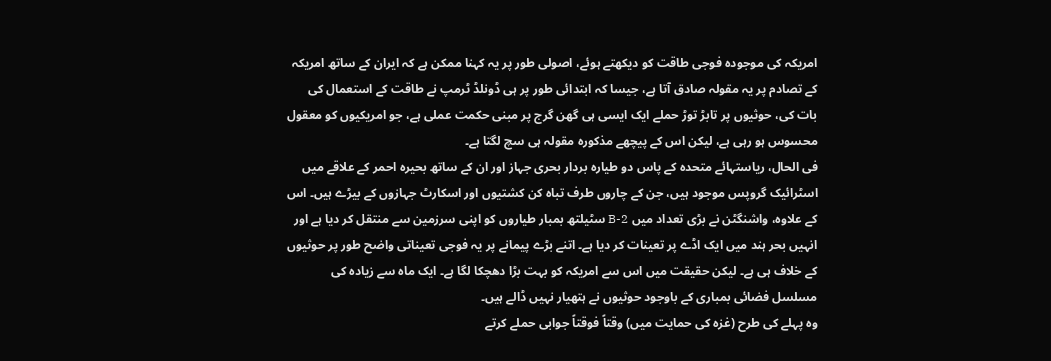امریکہ کی موجودہ فوجی طاقت کو دیکھتے ہوئے، اصولی طور پر یہ کہنا ممکن ہے کہ ایران کے ساتھ امریکہ کے تصادم پر یہ مقولہ صادق آتا ہے، جیسا کہ ابتدائی طور پر ہی ڈونلڈ ٹرمپ نے طاقت کے استعمال کی بات کی، حوثیوں پر تابڑ توڑ حملے ایک ایسی ہی گھن گرج پر مبنی حکمت عملی ہے، جو امریکیوں کو معقول محسوس ہو رہی ہے، لیکن اس کے پیچھے مذکورہ مقولہ ہی سچ لگتا ہے۔
فی الحال، ریاستہائے متحدہ کے پاس دو طیارہ بردار بحری جہاز اور ان کے ساتھ بحیرہ احمر کے علاقے میں اسٹرائیک گروپس موجود ہیں، جن کے چاروں طرف تباہ کن کشتیوں اور اسکارٹ جہازوں کے بیڑے ہیں۔ اس کے علاوہ، واشنگٹن نے بڑی تعداد میں B-2 سٹیلتھ بمبار طیاروں کو اپنی سرزمین سے منتقل کر دیا ہے اور انہیں بحر ہند میں ایک اڈے پر تعینات کر دیا ہے۔ اتنے بڑے پیمانے پر یہ فوجی تعیناتی واضح طور پر حوثیوں کے خلاف ہی ہے۔ لیکن حقیقت میں اس سے امریکہ کو بہت بڑا دھچکا لگا ہے۔ ایک ماہ سے زیادہ کی مسلسل فضائی بمباری کے باوجود حوثیوں نے ہتھیار نہیں ڈالے ہیں۔
وہ پہلے کی طرح (غزہ کی حمایت میں) وقتاً فوقتاً جوابی حملے کرتے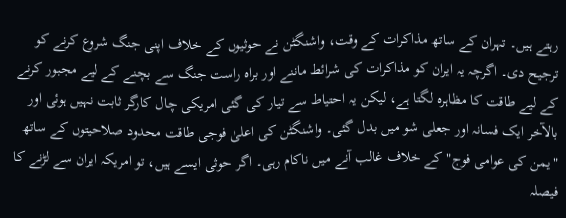رہتے ہیں۔ تہران کے ساتھ مذاکرات کے وقت، واشنگٹن نے حوثیوں کے خلاف اپنی جنگ شروع کرنے کو ترجیح دی۔ اگرچہ یہ ایران کو مذاکرات کی شرائط ماننے اور براہ راست جنگ سے بچنے کے لیے مجبور کرنے کے لیے طاقت کا مظاہرہ لگتا ہے، لیکن یہ احتیاط سے تیار کی گئی امریکی چال کارگر ثابت نہیں ہوئی اور بالآخر ایک فسانہ اور جعلی شو میں بدل گئی۔ واشنگٹن کی اعلیٰ فوجی طاقت محدود صلاحیتوں کے ساتھ "یمن کی عوامی فوج" کے خلاف غالب آنے میں ناکام رہی۔ اگر حوثی ایسے ہیں، تو امریکہ ایران سے لڑنے کا فیصلہ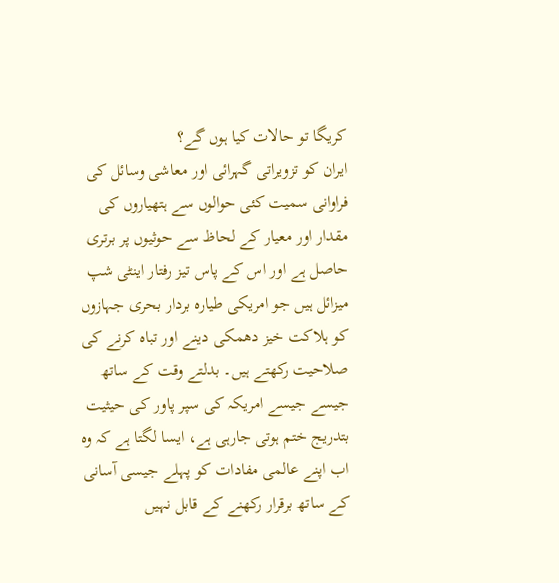کریگا تو حالات کیا ہوں گے؟
ایران کو تزویراتی گہرائی اور معاشی وسائل کی فراوانی سمیت کئی حوالوں سے ہتھیاروں کی مقدار اور معیار کے لحاظ سے حوثیوں پر برتری حاصل ہے اور اس کے پاس تیز رفتار اینٹی شپ میزائل ہیں جو امریکی طیارہ بردار بحری جہازوں کو ہلاکت خیز دھمکی دینے اور تباہ کرنے کی صلاحیت رکھتے ہیں۔ بدلتے وقت کے ساتھ جیسے جیسے امریکہ کی سپر پاور کی حیثیت بتدریج ختم ہوتی جارہی ہے، ایسا لگتا ہے کہ وہ اب اپنے عالمی مفادات کو پہلے جیسی آسانی کے ساتھ برقرار رکھنے کے قابل نہیں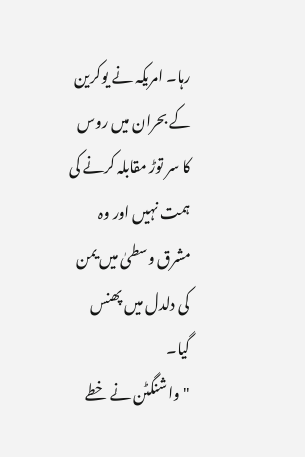رہا۔ امریکہ نے یوکرین کے بحران میں روس کا سر توڑ مقابلہ کرنے کی ہمت نہیں اور وہ مشرق وسطیٰ میں یمن کی دلدل میں پھنس گیا۔
"واشنگٹن نے خطے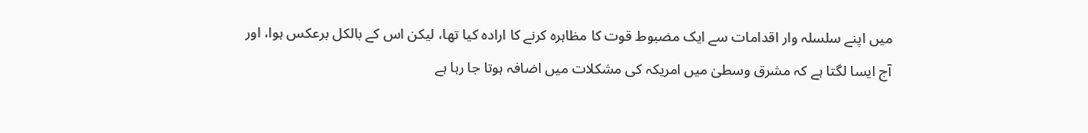میں اپنے سلسلہ وار اقدامات سے ایک مضبوط قوت کا مظاہرہ کرنے کا ارادہ کیا تھا، لیکن اس کے بالکل برعکس ہوا، اور آج ایسا لگتا ہے کہ مشرق وسطیٰ میں امریکہ کی مشکلات میں اضافہ ہوتا جا رہا ہے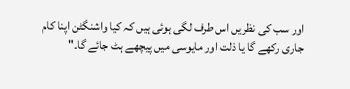اور سب کی نظریں اس طرف لگی ہوئی ہیں کہ کیا واشنگٹن اپنا کام جاری رکھے گا یا ذلت اور مایوسی میں پیچھے ہٹ جائے گا۔"